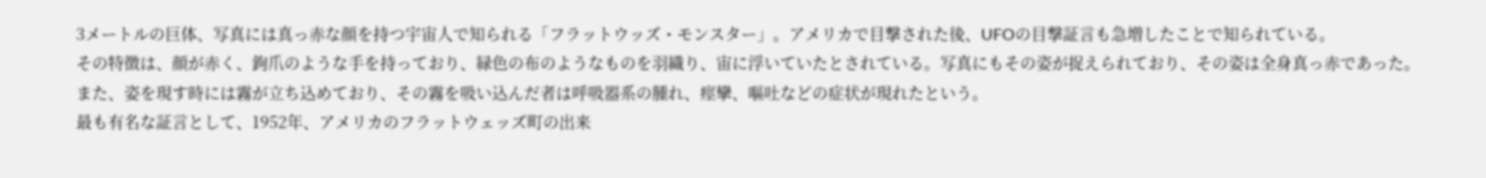3メートルの巨体、写真には真っ赤な顔を持つ宇宙人で知られる「フラットウッズ・モンスター」。アメリカで目撃された後、UFOの目撃証言も急増したことで知られている。
その特徴は、顔が赤く、鉤爪のような手を持っており、緑色の布のようなものを羽織り、宙に浮いていたとされている。写真にもその姿が捉えられており、その姿は全身真っ赤であった。
また、姿を現す時には霧が立ち込めており、その霧を吸い込んだ者は呼吸器系の腫れ、痙攣、嘔吐などの症状が現れたという。
最も有名な証言として、1952年、アメリカのフラットウェッズ町の出来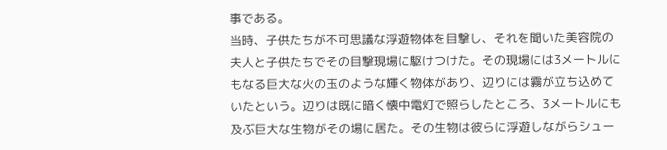事である。
当時、子供たちが不可思議な浮遊物体を目撃し、それを聞いた美容院の夫人と子供たちでその目撃現場に駆けつけた。その現場には3メートルにもなる巨大な火の玉のような輝く物体があり、辺りには霧が立ち込めていたという。辺りは既に暗く懐中電灯で照らしたところ、3メートルにも及ぶ巨大な生物がその場に居た。その生物は彼らに浮遊しながらシュー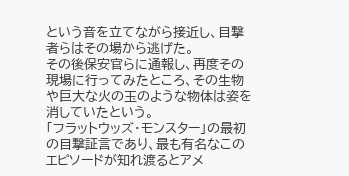という音を立てながら接近し、目撃者らはその場から逃げた。
その後保安官らに通報し、再度その現場に行ってみたところ、その生物や巨大な火の玉のような物体は姿を消していたという。
「フラットウッズ・モンスター」の最初の目撃証言であり、最も有名なこのエピソードが知れ渡るとアメ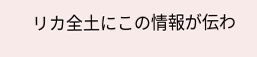リカ全土にこの情報が伝わ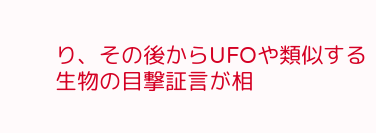り、その後からUFOや類似する生物の目撃証言が相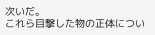次いだ。
これら目撃した物の正体につい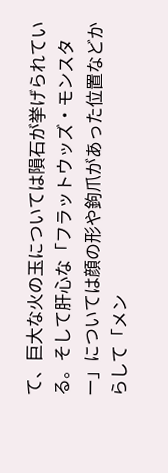て、巨大な火の玉については隕石が挙げられている。そして肝心な「フラットウッズ・モンスター」については顔の形や鉤爪があった位置などからして「メン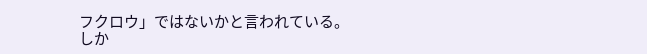フクロウ」ではないかと言われている。
しか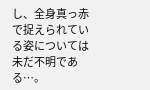し、全身真っ赤で捉えられている姿については未だ不明である…。